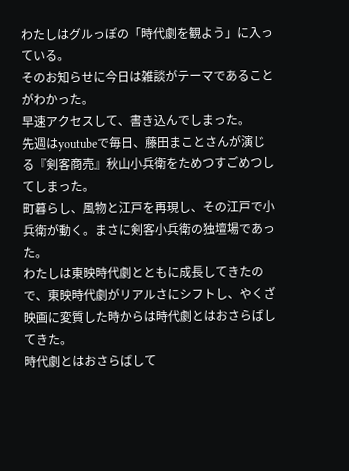わたしはグルっぽの「時代劇を観よう」に入っている。
そのお知らせに今日は雑談がテーマであることがわかった。
早速アクセスして、書き込んでしまった。
先週はyoutubeで毎日、藤田まことさんが演じる『剣客商売』秋山小兵衛をためつすごめつしてしまった。
町暮らし、風物と江戸を再現し、その江戸で小兵衛が動く。まさに剣客小兵衛の独壇場であった。
わたしは東映時代劇とともに成長してきたので、東映時代劇がリアルさにシフトし、やくざ映画に変質した時からは時代劇とはおさらばしてきた。
時代劇とはおさらばして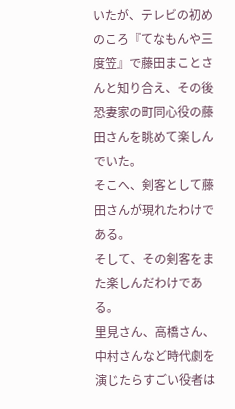いたが、テレビの初めのころ『てなもんや三度笠』で藤田まことさんと知り合え、その後恐妻家の町同心役の藤田さんを眺めて楽しんでいた。
そこへ、剣客として藤田さんが現れたわけである。
そして、その剣客をまた楽しんだわけである。
里見さん、高橋さん、中村さんなど時代劇を演じたらすごい役者は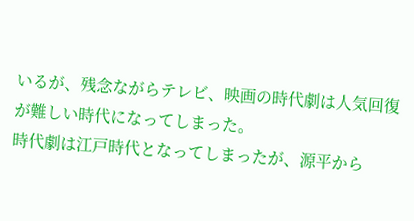いるが、残念ながらテレビ、映画の時代劇は人気回復が難しい時代になってしまった。
時代劇は江戸時代となってしまったが、源平から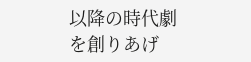以降の時代劇を創りあげ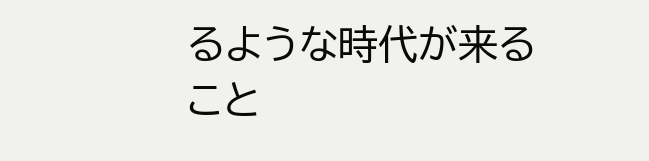るような時代が来ること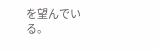を望んでいる。